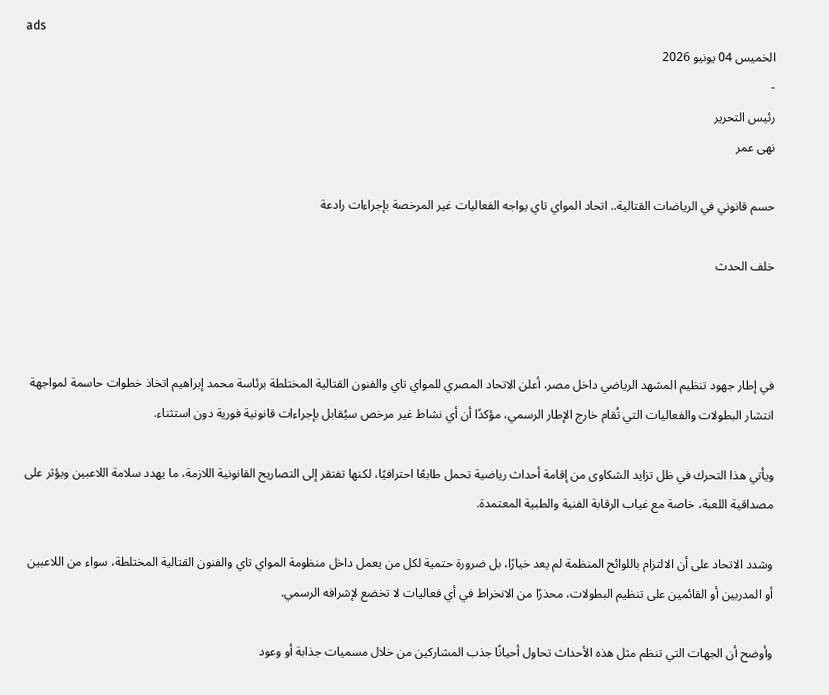ads
الخميس 04 يونيو 2026
-
رئيس التحرير
نهى عمر

حسم قانوني في الرياضات القتالية.. اتحاد المواي تاي يواجه الفعاليات غير المرخصة بإجراءات رادعة

خلف الحدث



في إطار جهود تنظيم المشهد الرياضي داخل مصر، أعلن الاتحاد المصري للمواي تاي والفنون القتالية المختلطة برئاسة محمد إبراهيم اتخاذ خطوات حاسمة لمواجهة انتشار البطولات والفعاليات التي تُقام خارج الإطار الرسمي، مؤكدًا أن أي نشاط غير مرخص سيُقابل بإجراءات قانونية فورية دون استثناء.

ويأتي هذا التحرك في ظل تزايد الشكاوى من إقامة أحداث رياضية تحمل طابعًا احترافيًا، لكنها تفتقر إلى التصاريح القانونية اللازمة، ما يهدد سلامة اللاعبين ويؤثر على مصداقية اللعبة، خاصة مع غياب الرقابة الفنية والطبية المعتمدة.

وشدد الاتحاد على أن الالتزام باللوائح المنظمة لم يعد خيارًا، بل ضرورة حتمية لكل من يعمل داخل منظومة المواي تاي والفنون القتالية المختلطة، سواء من اللاعبين أو المدربين أو القائمين على تنظيم البطولات، محذرًا من الانخراط في أي فعاليات لا تخضع لإشرافه الرسمي.

وأوضح أن الجهات التي تنظم مثل هذه الأحداث تحاول أحيانًا جذب المشاركين من خلال مسميات جذابة أو وعود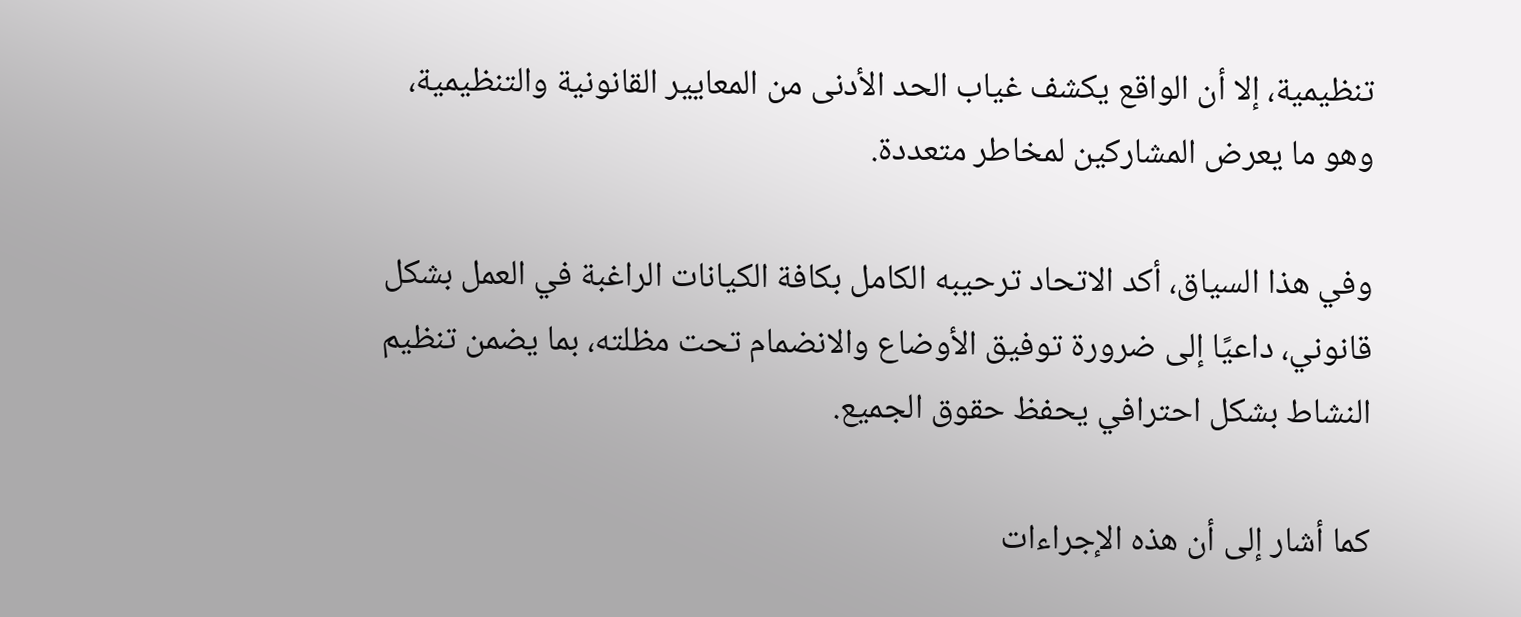تنظيمية، إلا أن الواقع يكشف غياب الحد الأدنى من المعايير القانونية والتنظيمية، وهو ما يعرض المشاركين لمخاطر متعددة.

وفي هذا السياق، أكد الاتحاد ترحيبه الكامل بكافة الكيانات الراغبة في العمل بشكل قانوني، داعيًا إلى ضرورة توفيق الأوضاع والانضمام تحت مظلته، بما يضمن تنظيم النشاط بشكل احترافي يحفظ حقوق الجميع.

كما أشار إلى أن هذه الإجراءات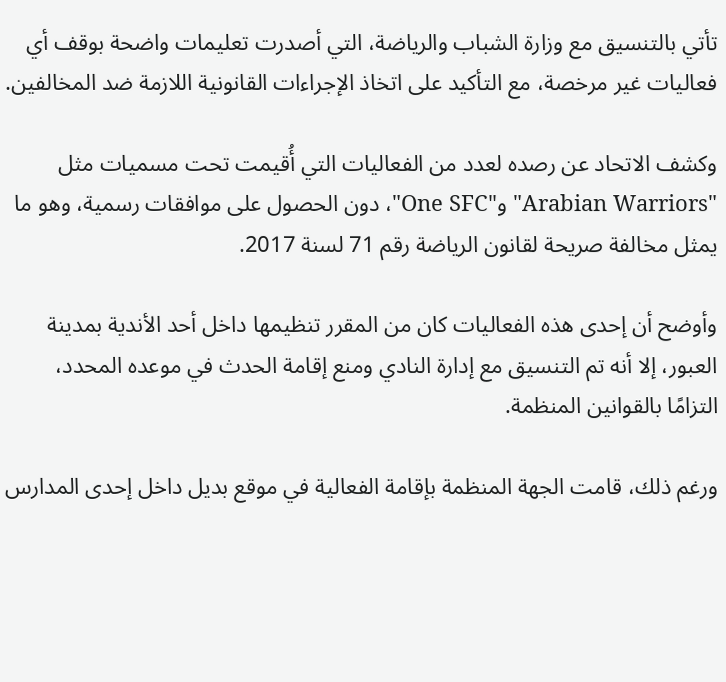تأتي بالتنسيق مع وزارة الشباب والرياضة، التي أصدرت تعليمات واضحة بوقف أي فعاليات غير مرخصة، مع التأكيد على اتخاذ الإجراءات القانونية اللازمة ضد المخالفين.

وكشف الاتحاد عن رصده لعدد من الفعاليات التي أُقيمت تحت مسميات مثل "Arabian Warriors" و"One SFC"، دون الحصول على موافقات رسمية، وهو ما يمثل مخالفة صريحة لقانون الرياضة رقم 71 لسنة 2017.

وأوضح أن إحدى هذه الفعاليات كان من المقرر تنظيمها داخل أحد الأندية بمدينة العبور، إلا أنه تم التنسيق مع إدارة النادي ومنع إقامة الحدث في موعده المحدد، التزامًا بالقوانين المنظمة.

ورغم ذلك، قامت الجهة المنظمة بإقامة الفعالية في موقع بديل داخل إحدى المدارس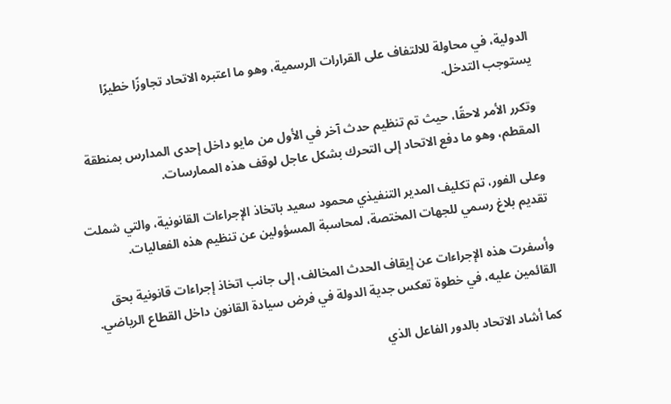الدولية، في محاولة للالتفاف على القرارات الرسمية، وهو ما اعتبره الاتحاد تجاوزًا خطيرًا يستوجب التدخل.

وتكرر الأمر لاحقًا، حيث تم تنظيم حدث آخر في الأول من مايو داخل إحدى المدارس بمنطقة المقطم، وهو ما دفع الاتحاد إلى التحرك بشكل عاجل لوقف هذه الممارسات.

وعلى الفور، تم تكليف المدير التنفيذي محمود سعيد باتخاذ الإجراءات القانونية، والتي شملت تقديم بلاغ رسمي للجهات المختصة، لمحاسبة المسؤولين عن تنظيم هذه الفعاليات.

وأسفرت هذه الإجراءات عن إيقاف الحدث المخالف، إلى جانب اتخاذ إجراءات قانونية بحق القائمين عليه، في خطوة تعكس جدية الدولة في فرض سيادة القانون داخل القطاع الرياضي.

كما أشاد الاتحاد بالدور الفاعل الذي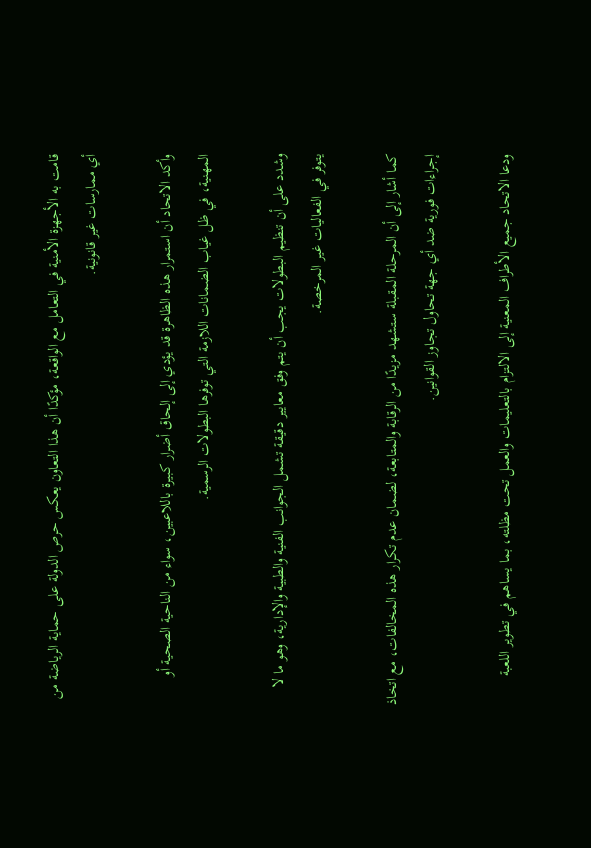قامت به الأجهزة الأمنية في التعامل مع الواقعة، مؤكدًا أن هذا التعاون يعكس حرص الدولة على حماية الرياضة من أي ممارسات غير قانونية.

وأكد الاتحاد أن استمرار هذه الظاهرة قد يؤدي إلى إلحاق أضرار كبيرة باللاعبين، سواء من الناحية الصحية أو المهنية، في ظل غياب الضمانات اللازمة التي توفرها البطولات الرسمية.

وشدد على أن تنظيم البطولات يجب أن يتم وفق معايير دقيقة تشمل الجوانب الفنية والطبية والإدارية، وهو ما لا يتوفر في الفعاليات غير المرخصة.

كما أشار إلى أن المرحلة المقبلة ستشهد مزيدًا من الرقابة والمتابعة، لضمان عدم تكرار هذه المخالفات، مع اتخاذ إجراءات فورية ضد أي جهة تحاول تجاوز القوانين.

ودعا الاتحاد جميع الأطراف المعنية إلى الالتزام بالتعليمات والعمل تحت مظلته، بما يساهم في تطوير اللعبة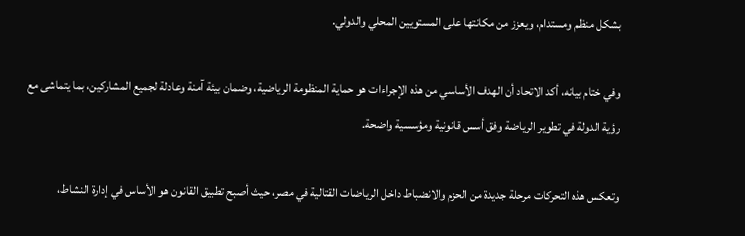بشكل منظم ومستدام، ويعزز من مكانتها على المستويين المحلي والدولي.

وفي ختام بيانه، أكد الاتحاد أن الهدف الأساسي من هذه الإجراءات هو حماية المنظومة الرياضية، وضمان بيئة آمنة وعادلة لجميع المشاركين، بما يتماشى مع رؤية الدولة في تطوير الرياضة وفق أسس قانونية ومؤسسية واضحة.

وتعكس هذه التحركات مرحلة جديدة من الحزم والانضباط داخل الرياضات القتالية في مصر، حيث أصبح تطبيق القانون هو الأساس في إدارة النشاط،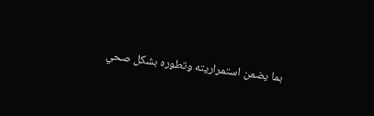بما يضمن استمراريته وتطوره بشكل صحي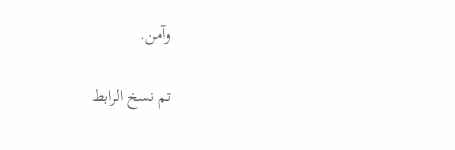وآمن.

تم نسخ الرابط